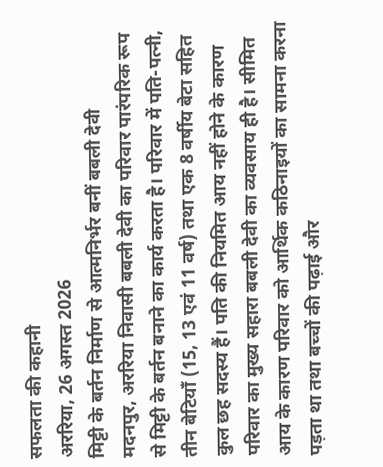सफलता की कहानी
अररिया, 26 अगस्त 2026
मिट्टी के बर्तन निर्माण से आत्मनिर्भर बनीं बबली देवी
मदनपुर, अररिया निवासी बबली देवी का परिवार पारंपरिक रूप से मिट्टी के बर्तन बनाने का कार्य करता है। परिवार में पति-पत्नी, तीन बेटियाँ (15, 13 एवं 11 वर्ष) तथा एक 8 वर्षीय बेटा सहित कुल छह सदस्य हैं। पति की नियमित आय नहीं होने के कारण परिवार का मुख्य सहारा बबली देवी का व्यवसाय ही है। सीमित आय के कारण परिवार को आर्थिक कठिनाइयों का सामना करना पड़ता था तथा बच्चों की पढ़ाई और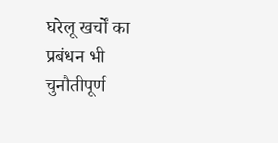घरेलू खर्चों का प्रबंधन भी चुनौतीपूर्ण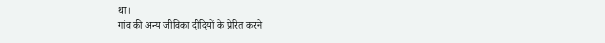था।
गांव की अन्य जीविका दीदियों के प्रेरित करने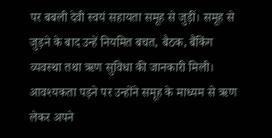पर बबली देवी स्वयं सहायता समूह से जुड़ीं। समूह से जुड़ने के बाद उन्हें नियमित बचत, बैठक, बैंकिंग व्यवस्था तथा ऋण सुविधा की जानकारी मिली। आवश्यकता पड़ने पर उन्होंने समूह के माध्यम से ऋण लेकर अपने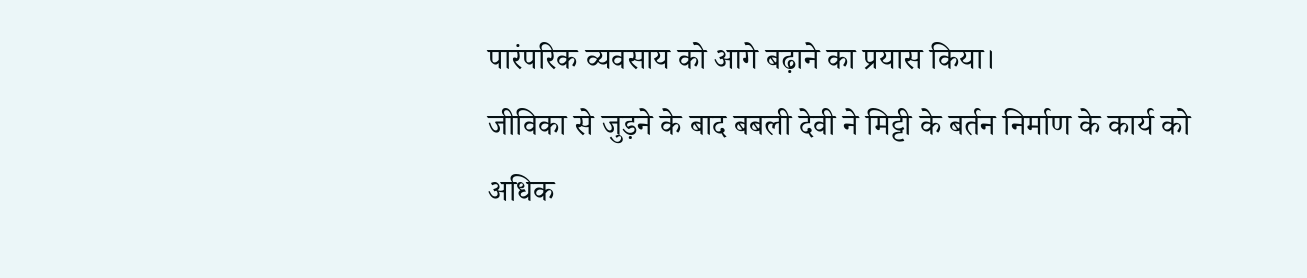पारंपरिक व्यवसाय को आगे बढ़ाने का प्रयास किया।
जीविका से जुड़ने के बाद बबली देवी ने मिट्टी के बर्तन निर्माण के कार्य को अधिक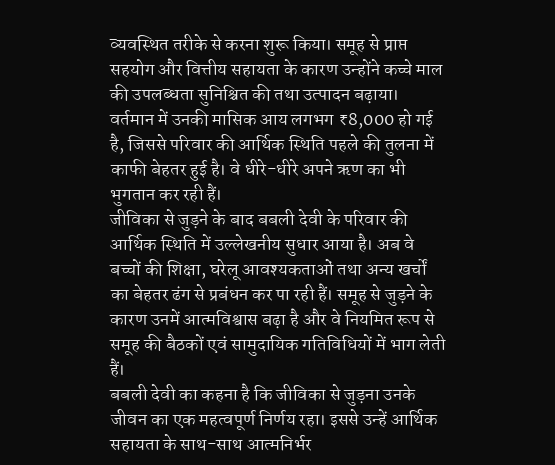व्यवस्थित तरीके से करना शुरू किया। समूह से प्राप्त सहयोग और वित्तीय सहायता के कारण उन्होंने कच्चे माल की उपलब्धता सुनिश्चित की तथा उत्पादन बढ़ाया। वर्तमान में उनकी मासिक आय लगभग ₹8,000 हो गई है, जिससे परिवार की आर्थिक स्थिति पहले की तुलना में काफी बेहतर हुई है। वे धीरे-धीरे अपने ऋण का भी भुगतान कर रही हैं।
जीविका से जुड़ने के बाद बबली देवी के परिवार की आर्थिक स्थिति में उल्लेखनीय सुधार आया है। अब वे बच्चों की शिक्षा, घरेलू आवश्यकताओं तथा अन्य खर्चों का बेहतर ढंग से प्रबंधन कर पा रही हैं। समूह से जुड़ने के कारण उनमें आत्मविश्वास बढ़ा है और वे नियमित रूप से समूह की बैठकों एवं सामुदायिक गतिविधियों में भाग लेती हैं।
बबली देवी का कहना है कि जीविका से जुड़ना उनके जीवन का एक महत्वपूर्ण निर्णय रहा। इससे उन्हें आर्थिक सहायता के साथ-साथ आत्मनिर्भर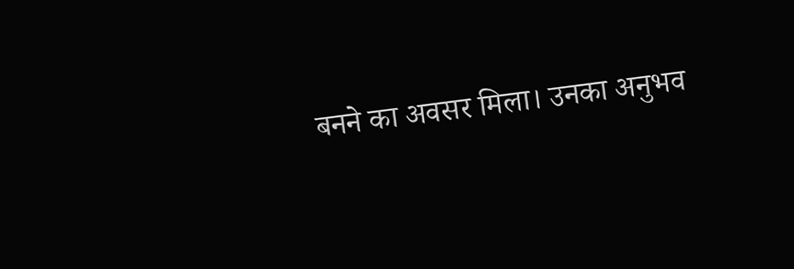बनने का अवसर मिला। उनका अनुभव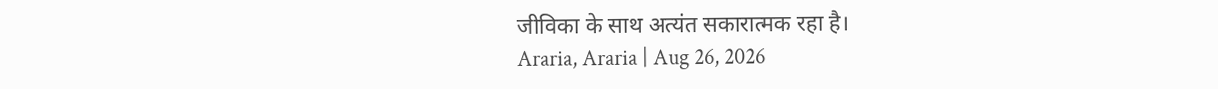जीविका के साथ अत्यंत सकारात्मक रहा है।
Araria, Araria | Aug 26, 2026